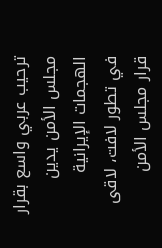ترحيب عربي واسع بقرار مجلس الأمن يدين الهجمات الإيرانية
في تطور لافت، لاقى قرار مجلس الأمن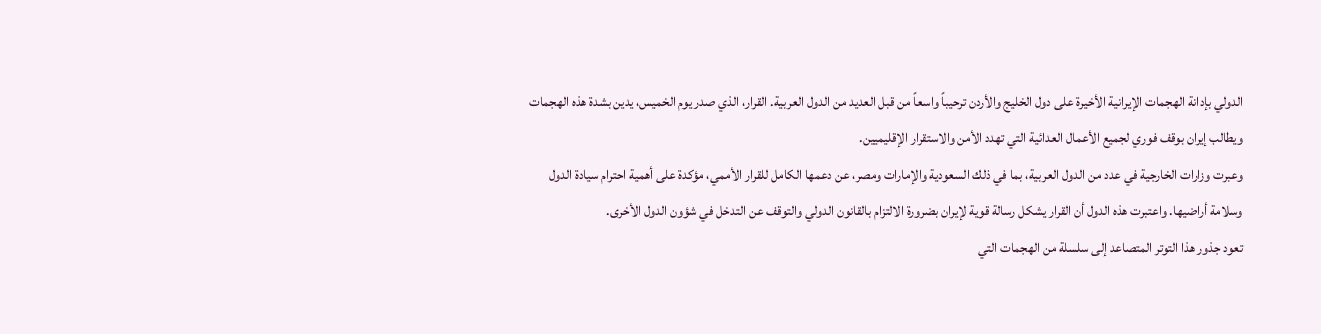الدولي بإدانة الهجمات الإيرانية الأخيرة على دول الخليج والأردن ترحيباً واسعاً من قبل العديد من الدول العربية. القرار، الذي صدر يوم الخميس، يدين بشدة هذه الهجمات ويطالب إيران بوقف فوري لجميع الأعمال العدائية التي تهدد الأمن والاستقرار الإقليميين.
وعبرت وزارات الخارجية في عدد من الدول العربية، بما في ذلك السعودية والإمارات ومصر، عن دعمها الكامل للقرار الأممي، مؤكدة على أهمية احترام سيادة الدول وسلامة أراضيها. واعتبرت هذه الدول أن القرار يشكل رسالة قوية لإيران بضرورة الالتزام بالقانون الدولي والتوقف عن التدخل في شؤون الدول الأخرى.
تعود جذور هذا التوتر المتصاعد إلى سلسلة من الهجمات التي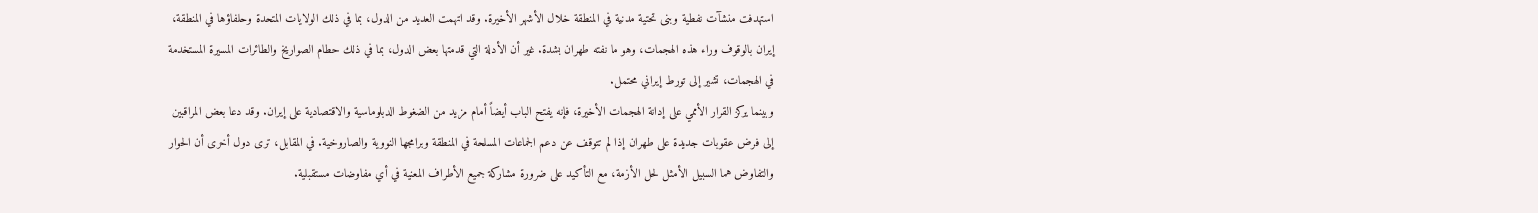استهدفت منشآت نفطية وبنى تحتية مدنية في المنطقة خلال الأشهر الأخيرة. وقد اتهمت العديد من الدول، بما في ذلك الولايات المتحدة وحلفاؤها في المنطقة، إيران بالوقوف وراء هذه الهجمات، وهو ما نفته طهران بشدة. غير أن الأدلة التي قدمتها بعض الدول، بما في ذلك حطام الصواريخ والطائرات المسيرة المستخدمة في الهجمات، تشير إلى تورط إيراني محتمل.
وبينما يركز القرار الأممي على إدانة الهجمات الأخيرة، فإنه يفتح الباب أيضاً أمام مزيد من الضغوط الدبلوماسية والاقتصادية على إيران. وقد دعا بعض المراقبين إلى فرض عقوبات جديدة على طهران إذا لم تتوقف عن دعم الجماعات المسلحة في المنطقة وبرامجها النووية والصاروخية. في المقابل، ترى دول أخرى أن الحوار والتفاوض هما السبيل الأمثل لحل الأزمة، مع التأكيد على ضرورة مشاركة جميع الأطراف المعنية في أي مفاوضات مستقبلية.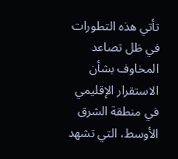تأتي هذه التطورات في ظل تصاعد المخاوف بشأن الاستقرار الإقليمي في منطقة الشرق الأوسط، التي تشهد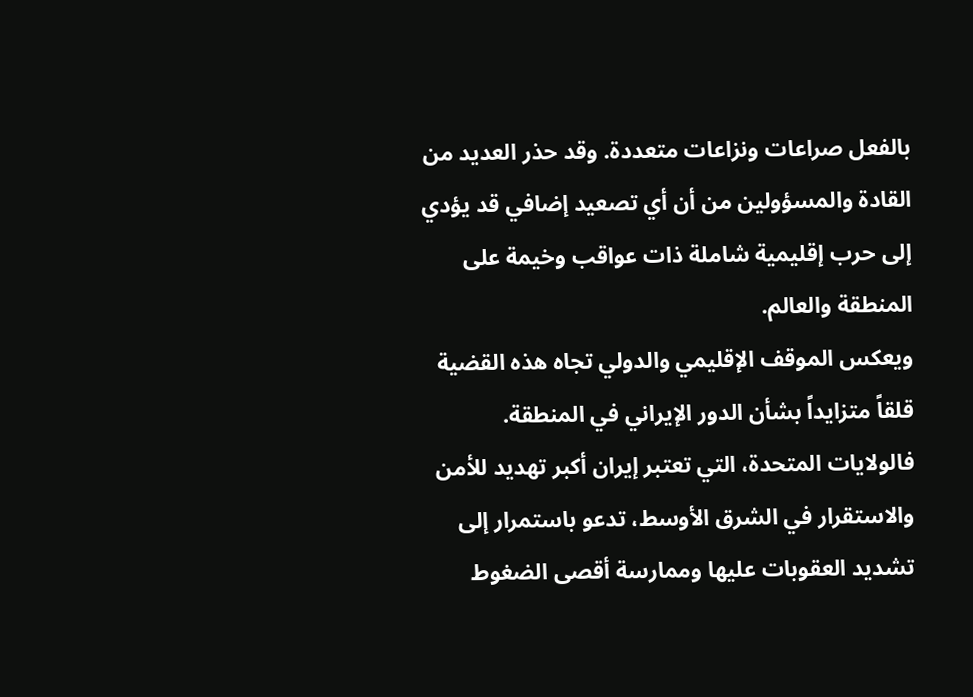بالفعل صراعات ونزاعات متعددة. وقد حذر العديد من القادة والمسؤولين من أن أي تصعيد إضافي قد يؤدي إلى حرب إقليمية شاملة ذات عواقب وخيمة على المنطقة والعالم.
ويعكس الموقف الإقليمي والدولي تجاه هذه القضية قلقاً متزايداً بشأن الدور الإيراني في المنطقة. فالولايات المتحدة، التي تعتبر إيران أكبر تهديد للأمن والاستقرار في الشرق الأوسط، تدعو باستمرار إلى تشديد العقوبات عليها وممارسة أقصى الضغوط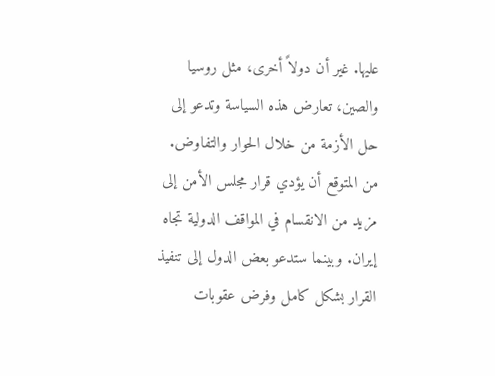عليها. غير أن دولاً أخرى، مثل روسيا والصين، تعارض هذه السياسة وتدعو إلى حل الأزمة من خلال الحوار والتفاوض.
من المتوقع أن يؤدي قرار مجلس الأمن إلى مزيد من الانقسام في المواقف الدولية تجاه إيران. وبينما ستدعو بعض الدول إلى تنفيذ القرار بشكل كامل وفرض عقوبات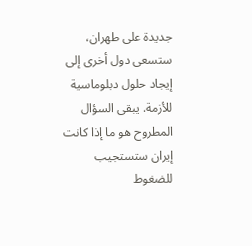جديدة على طهران، ستسعى دول أخرى إلى إيجاد حلول دبلوماسية للأزمة. يبقى السؤال المطروح هو ما إذا كانت إيران ستستجيب للضغوط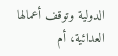الدولية وتوقف أعمالها العدائية، أم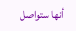أنها ستواصل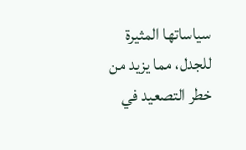سياساتها المثيرة للجدل، مما يزيد من خطر التصعيد في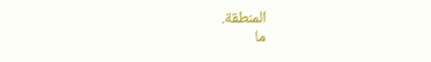المنطقة.
ما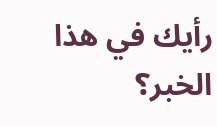رأيك في هذا الخبر؟